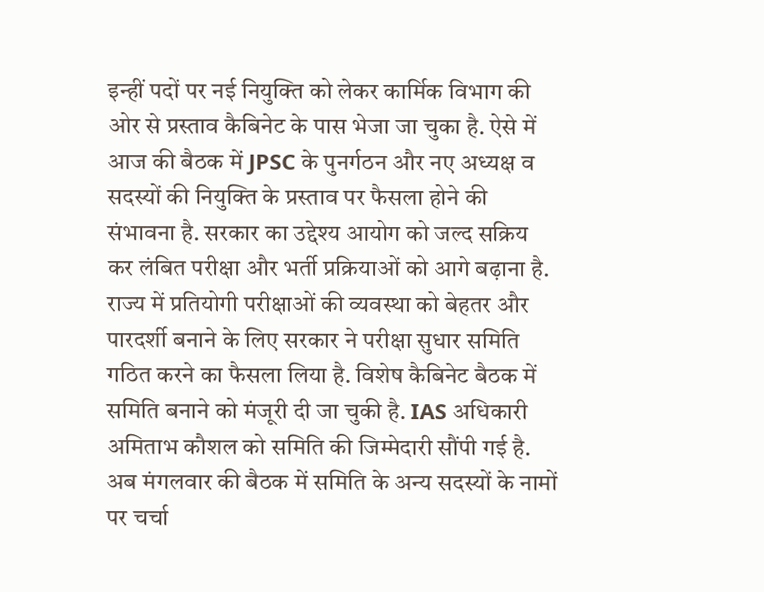इन्हीं पदों पर नई नियुक्ति को लेकर कार्मिक विभाग की ओर से प्रस्ताव कैबिनेट के पास भेजा जा चुका है. ऐसे में आज की बैठक में JPSC के पुनर्गठन और नए अध्यक्ष व सदस्यों की नियुक्ति के प्रस्ताव पर फैसला होने की संभावना है. सरकार का उद्देश्य आयोग को जल्द सक्रिय कर लंबित परीक्षा और भर्ती प्रक्रियाओं को आगे बढ़ाना है.
राज्य में प्रतियोगी परीक्षाओं की व्यवस्था को बेहतर और पारदर्शी बनाने के लिए सरकार ने परीक्षा सुधार समिति गठित करने का फैसला लिया है. विशेष कैबिनेट बैठक में समिति बनाने को मंजूरी दी जा चुकी है. IAS अधिकारी अमिताभ कौशल को समिति की जिम्मेदारी सौंपी गई है. अब मंगलवार की बैठक में समिति के अन्य सदस्यों के नामों पर चर्चा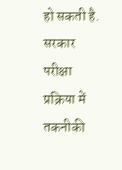हो सकती है. सरकार परीक्षा प्रक्रिया में तकनीकी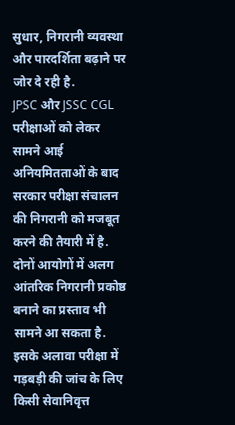सुधार, निगरानी व्यवस्था और पारदर्शिता बढ़ाने पर जोर दे रही है.
JPSC और JSSC CGL परीक्षाओं को लेकर सामने आई अनियमितताओं के बाद सरकार परीक्षा संचालन की निगरानी को मजबूत करने की तैयारी में है. दोनों आयोगों में अलग आंतरिक निगरानी प्रकोष्ठ बनाने का प्रस्ताव भी सामने आ सकता है. इसके अलावा परीक्षा में गड़बड़ी की जांच के लिए किसी सेवानिवृत्त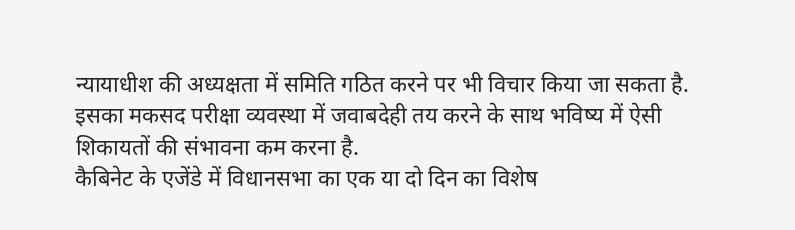न्यायाधीश की अध्यक्षता में समिति गठित करने पर भी विचार किया जा सकता है. इसका मकसद परीक्षा व्यवस्था में जवाबदेही तय करने के साथ भविष्य में ऐसी शिकायतों की संभावना कम करना है.
कैबिनेट के एजेंडे में विधानसभा का एक या दो दिन का विशेष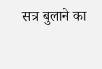सत्र बुलाने का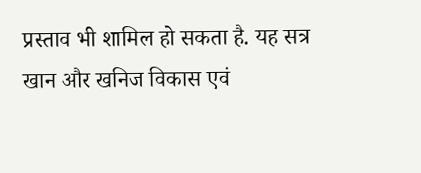प्रस्ताव भी शामिल हो सकता है. यह सत्र खान और खनिज विकास एवं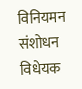विनियमन संशोधन विधेयक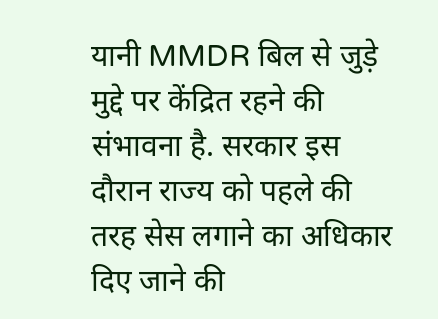यानी MMDR बिल से जुड़े मुद्दे पर केंद्रित रहने की संभावना है. सरकार इस दौरान राज्य को पहले की तरह सेस लगाने का अधिकार दिए जाने की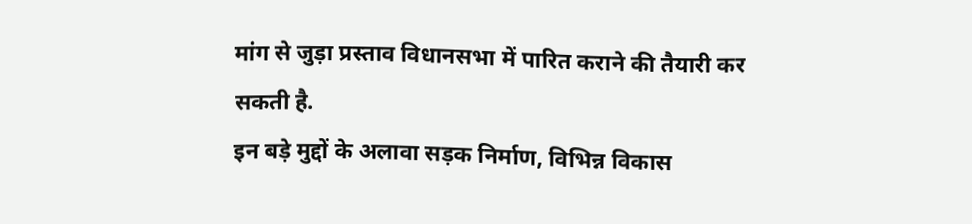मांग से जुड़ा प्रस्ताव विधानसभा में पारित कराने की तैयारी कर सकती है.
इन बड़े मुद्दों के अलावा सड़क निर्माण, विभिन्न विकास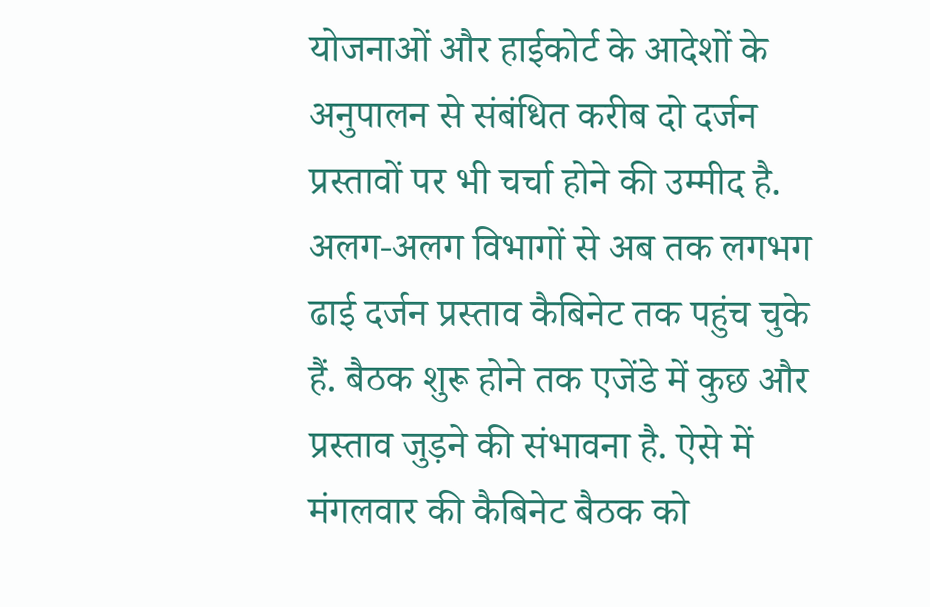योजनाओं और हाईकोर्ट के आदेशों के अनुपालन से संबंधित करीब दो दर्जन प्रस्तावों पर भी चर्चा होने की उम्मीद है. अलग-अलग विभागों से अब तक लगभग ढाई दर्जन प्रस्ताव कैबिनेट तक पहुंच चुके हैं. बैठक शुरू होने तक एजेंडे में कुछ और प्रस्ताव जुड़ने की संभावना है. ऐसे में मंगलवार की कैबिनेट बैठक को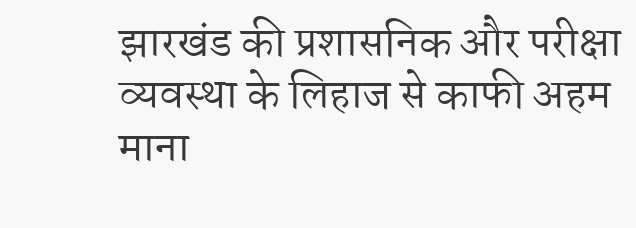झारखंड की प्रशासनिक और परीक्षा व्यवस्था के लिहाज से काफी अहम माना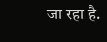जा रहा है.